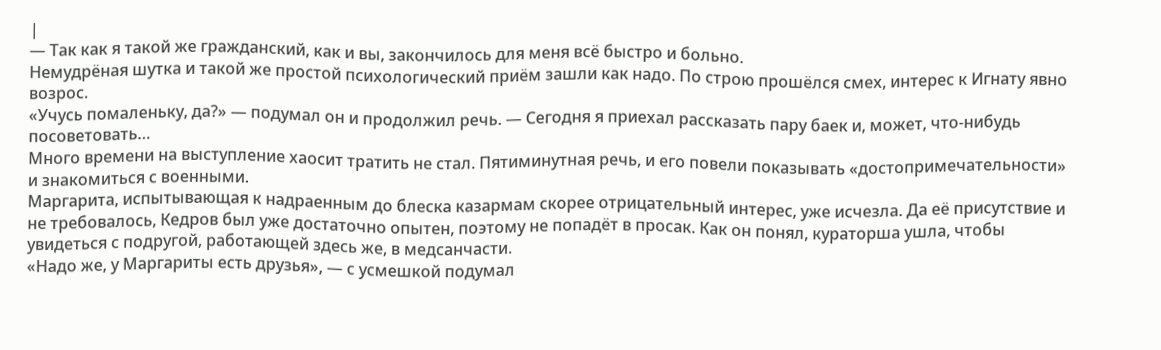|
— Так как я такой же гражданский, как и вы, закончилось для меня всё быстро и больно.
Немудрёная шутка и такой же простой психологический приём зашли как надо. По строю прошёлся смех, интерес к Игнату явно возрос.
«Учусь помаленьку, да?» — подумал он и продолжил речь. — Сегодня я приехал рассказать пару баек и, может, что-нибудь посоветовать…
Много времени на выступление хаосит тратить не стал. Пятиминутная речь, и его повели показывать «достопримечательности» и знакомиться с военными.
Маргарита, испытывающая к надраенным до блеска казармам скорее отрицательный интерес, уже исчезла. Да её присутствие и не требовалось, Кедров был уже достаточно опытен, поэтому не попадёт в просак. Как он понял, кураторша ушла, чтобы увидеться с подругой, работающей здесь же, в медсанчасти.
«Надо же, у Маргариты есть друзья», — с усмешкой подумал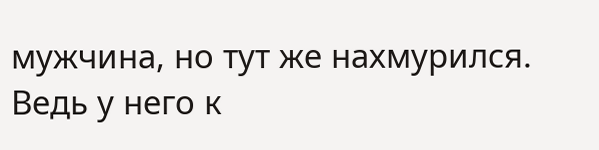мужчина, но тут же нахмурился. Ведь у него к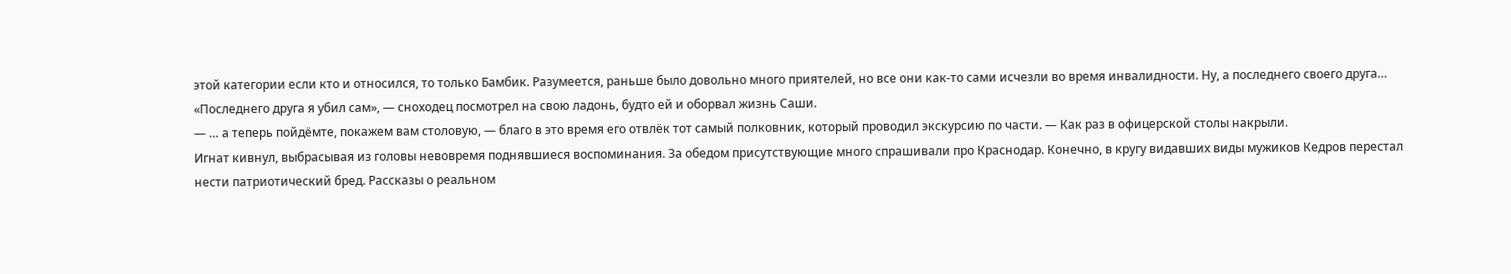этой категории если кто и относился, то только Бамбик. Разумеется, раньше было довольно много приятелей, но все они как-то сами исчезли во время инвалидности. Ну, а последнего своего друга…
«Последнего друга я убил сам», — сноходец посмотрел на свою ладонь, будто ей и оборвал жизнь Саши.
— … а теперь пойдёмте, покажем вам столовую, — благо в это время его отвлёк тот самый полковник, который проводил экскурсию по части. — Как раз в офицерской столы накрыли.
Игнат кивнул, выбрасывая из головы невовремя поднявшиеся воспоминания. За обедом присутствующие много спрашивали про Краснодар. Конечно, в кругу видавших виды мужиков Кедров перестал нести патриотический бред. Рассказы о реальном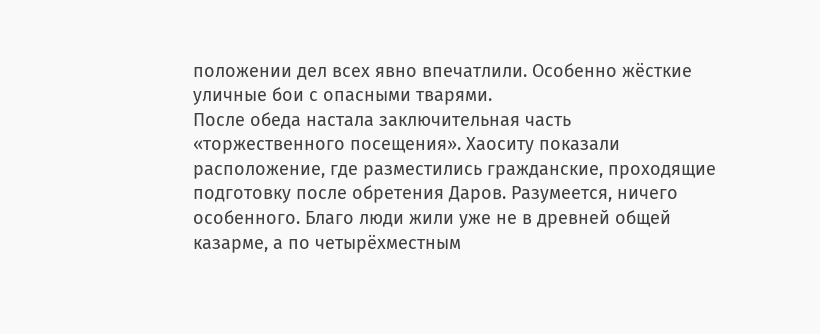положении дел всех явно впечатлили. Особенно жёсткие уличные бои с опасными тварями.
После обеда настала заключительная часть «торжественного посещения». Хаоситу показали расположение, где разместились гражданские, проходящие подготовку после обретения Даров. Разумеется, ничего особенного. Благо люди жили уже не в древней общей казарме, а по четырёхместным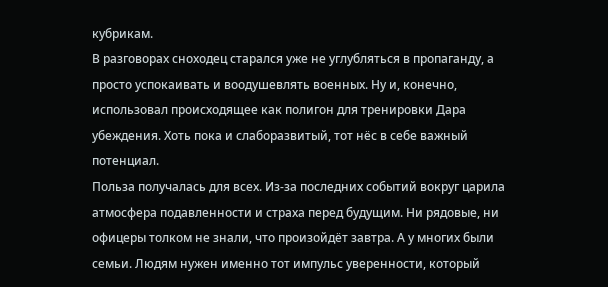кубрикам.
В разговорах сноходец старался уже не углубляться в пропаганду, а просто успокаивать и воодушевлять военных. Ну и, конечно, использовал происходящее как полигон для тренировки Дара убеждения. Хоть пока и слаборазвитый, тот нёс в себе важный потенциал.
Польза получалась для всех. Из-за последних событий вокруг царила атмосфера подавленности и страха перед будущим. Ни рядовые, ни офицеры толком не знали, что произойдёт завтра. А у многих были семьи. Людям нужен именно тот импульс уверенности, который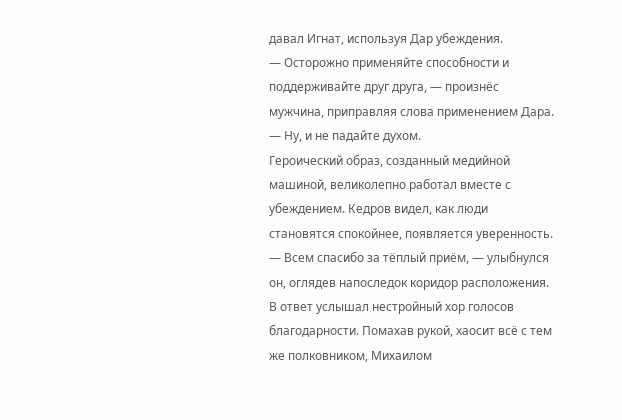давал Игнат, используя Дар убеждения.
— Осторожно применяйте способности и поддерживайте друг друга, — произнёс мужчина, приправляя слова применением Дара. — Ну, и не падайте духом.
Героический образ, созданный медийной машиной, великолепно работал вместе с убеждением. Кедров видел, как люди становятся спокойнее, появляется уверенность.
— Всем спасибо за тёплый приём, — улыбнулся он, оглядев напоследок коридор расположения.
В ответ услышал нестройный хор голосов благодарности. Помахав рукой, хаосит всё с тем же полковником, Михаилом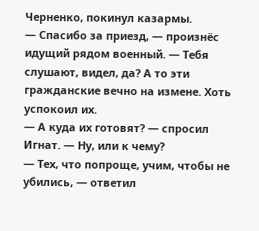Черненко, покинул казармы.
— Спасибо за приезд, — произнёс идущий рядом военный. — Тебя слушают, видел, да? А то эти гражданские вечно на измене. Хоть успокоил их.
— А куда их готовят? — спросил Игнат. — Ну, или к чему?
— Тех, что попроще, учим, чтобы не убились, — ответил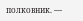полковник. —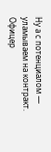Ну а с потенциалом — уламываем на контракт.
Офицер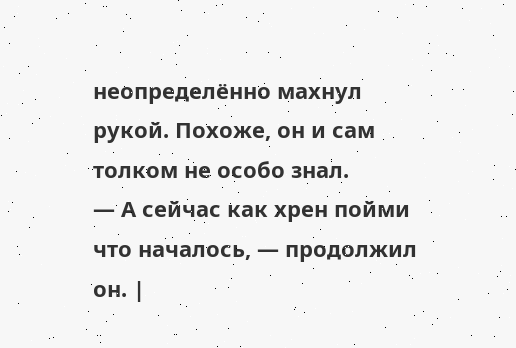неопределённо махнул рукой. Похоже, он и сам толком не особо знал.
— А сейчас как хрен пойми что началось, — продолжил он. |